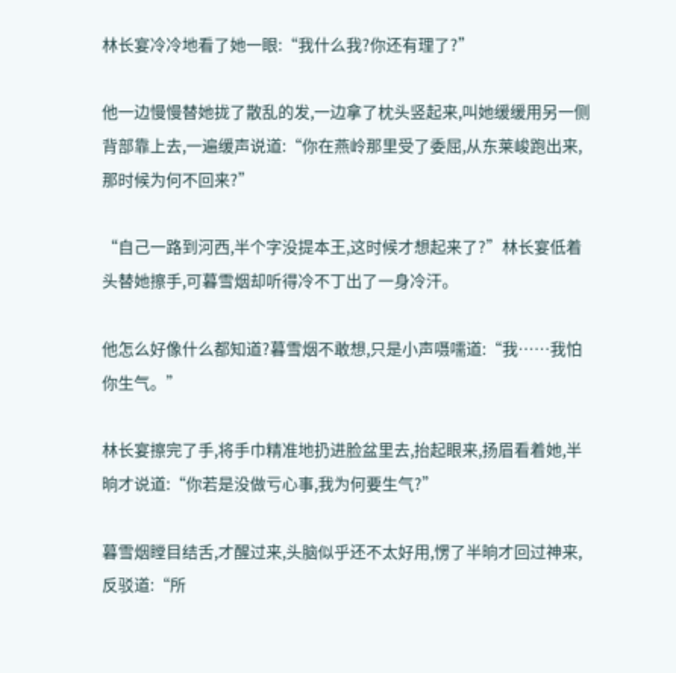林长宴冷冷地看了她一眼:“我什么我?你还有理了?”

他一边慢慢替她拢了散乱的发,一边拿了枕头竖起来,叫她缓缓用另一侧背部靠上去,一遍缓声说道:“你在燕岭那里受了委屈,从东莱峻跑出来,那时候为何不回来?”

“自己一路到河西,半个字没提本王,这时候才想起来了?”林长宴低着头替她擦手,可暮雪烟却听得冷不丁出了一身冷汗。

他怎么好像什么都知道?暮雪烟不敢想,只是小声嗫嚅道:“我……我怕你生气。”

林长宴擦完了手,将手巾精准地扔进脸盆里去,抬起眼来,扬眉看着她,半晌才说道:“你若是没做亏心事,我为何要生气?”

暮雪烟瞠目结舌,才醒过来,头脑似乎还不太好用,愣了半晌才回过神来,反驳道:“所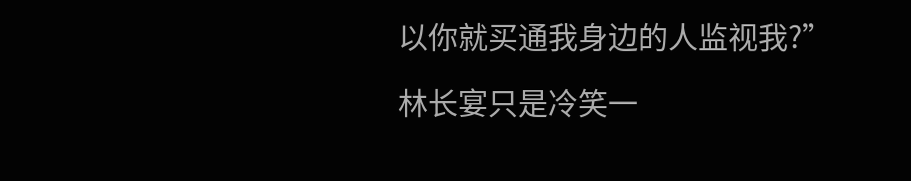以你就买通我身边的人监视我?”

林长宴只是冷笑一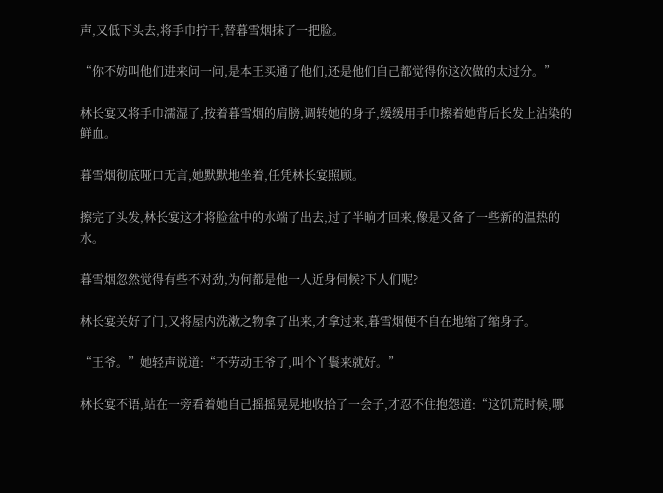声,又低下头去,将手巾拧干,替暮雪烟抹了一把脸。

“你不妨叫他们进来问一问,是本王买通了他们,还是他们自己都觉得你这次做的太过分。”

林长宴又将手巾濡湿了,按着暮雪烟的肩膀,调转她的身子,缓缓用手巾擦着她背后长发上沾染的鲜血。

暮雪烟彻底哑口无言,她默默地坐着,任凭林长宴照顾。

擦完了头发,林长宴这才将脸盆中的水端了出去,过了半晌才回来,像是又备了一些新的温热的水。

暮雪烟忽然觉得有些不对劲,为何都是他一人近身伺候?下人们呢?

林长宴关好了门,又将屋内洗漱之物拿了出来,才拿过来,暮雪烟便不自在地缩了缩身子。

“王爷。”她轻声说道:“不劳动王爷了,叫个丫鬟来就好。”

林长宴不语,站在一旁看着她自己摇摇晃晃地收拾了一会子,才忍不住抱怨道:“这饥荒时候,哪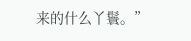来的什么丫鬟。”